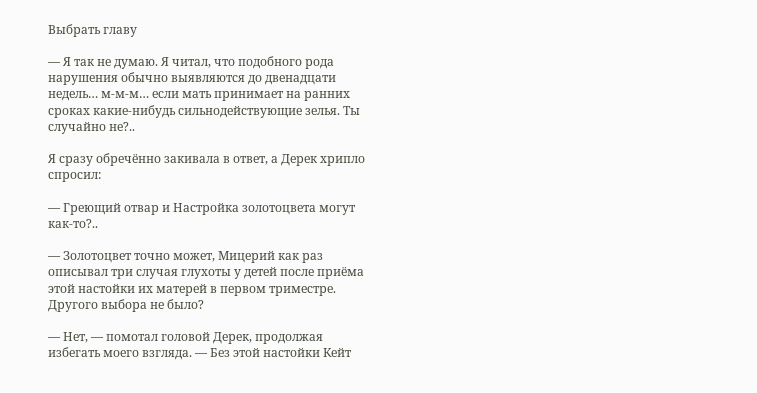Выбрать главу

— Я так не думаю. Я читал, что подобного рода нарушения обычно выявляются до двенадцати недель… м-м-м… если мать принимает на ранних сроках какие-нибудь сильнодействующие зелья. Ты случайно не?..

Я сразу обречённо закивала в ответ, а Дерек хрипло спросил:

— Греющий отвар и Настройка золотоцвета могут как-то?..

— Золотоцвет точно может, Мицерий как раз описывал три случая глухоты у детей после приёма этой настойки их матерей в первом триместре. Другого выбора не было?

— Нет, — помотал головой Дерек, продолжая избегать моего взгляда. — Без этой настойки Кейт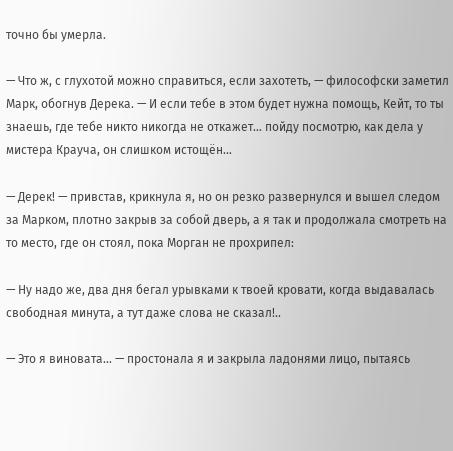точно бы умерла.

— Что ж, с глухотой можно справиться, если захотеть, — философски заметил Марк, обогнув Дерека. — И если тебе в этом будет нужна помощь, Кейт, то ты знаешь, где тебе никто никогда не откажет… пойду посмотрю, как дела у мистера Крауча, он слишком истощён…

— Дерек! — привстав, крикнула я, но он резко развернулся и вышел следом за Марком, плотно закрыв за собой дверь, а я так и продолжала смотреть на то место, где он стоял, пока Морган не прохрипел:

— Ну надо же, два дня бегал урывками к твоей кровати, когда выдавалась свободная минута, а тут даже слова не сказал!..

— Это я виновата… — простонала я и закрыла ладонями лицо, пытаясь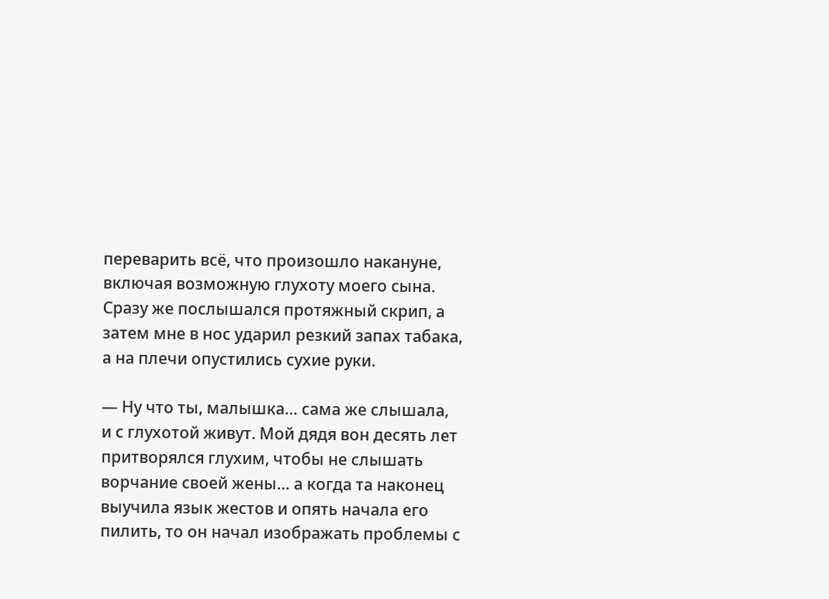переварить всё, что произошло накануне, включая возможную глухоту моего сына. Сразу же послышался протяжный скрип, а затем мне в нос ударил резкий запах табака, а на плечи опустились сухие руки.

— Ну что ты, малышка… сама же слышала, и с глухотой живут. Мой дядя вон десять лет притворялся глухим, чтобы не слышать ворчание своей жены… а когда та наконец выучила язык жестов и опять начала его пилить, то он начал изображать проблемы с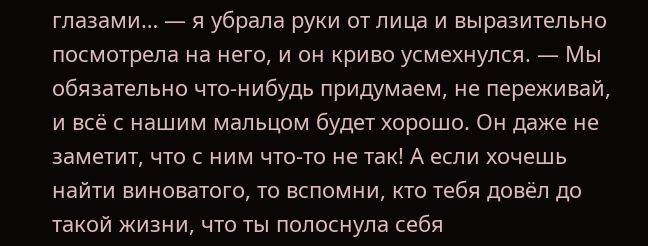глазами… — я убрала руки от лица и выразительно посмотрела на него, и он криво усмехнулся. — Мы обязательно что-нибудь придумаем, не переживай, и всё с нашим мальцом будет хорошо. Он даже не заметит, что с ним что-то не так! А если хочешь найти виноватого, то вспомни, кто тебя довёл до такой жизни, что ты полоснула себя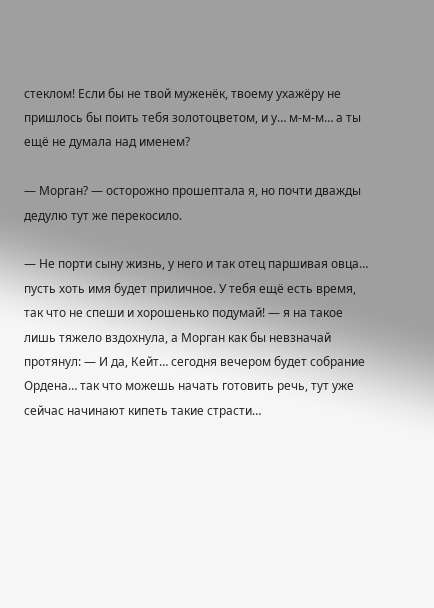стеклом! Если бы не твой муженёк, твоему ухажёру не пришлось бы поить тебя золотоцветом, и у… м-м-м… а ты ещё не думала над именем?

— Морган? — осторожно прошептала я, но почти дважды дедулю тут же перекосило.

— Не порти сыну жизнь, у него и так отец паршивая овца… пусть хоть имя будет приличное. У тебя ещё есть время, так что не спеши и хорошенько подумай! — я на такое лишь тяжело вздохнула, а Морган как бы невзначай протянул: — И да, Кейт… сегодня вечером будет собрание Ордена… так что можешь начать готовить речь, тут уже сейчас начинают кипеть такие страсти…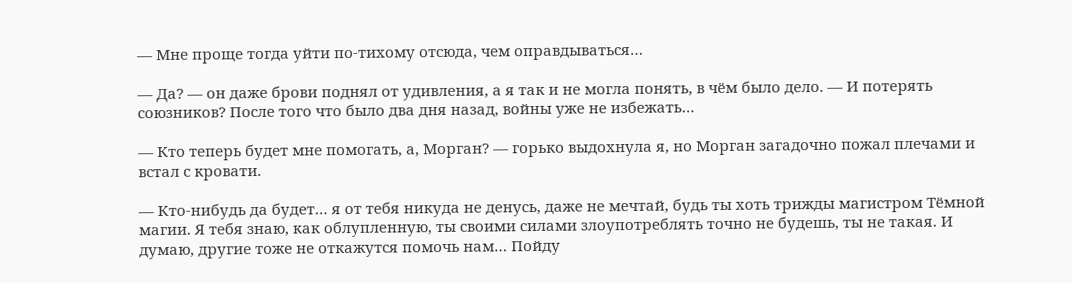— Мне проще тогда уйти по-тихому отсюда, чем оправдываться…

— Да? — он даже брови поднял от удивления, а я так и не могла понять, в чём было дело. — И потерять союзников? После того что было два дня назад, войны уже не избежать…

— Кто теперь будет мне помогать, а, Морган? — горько выдохнула я, но Морган загадочно пожал плечами и встал с кровати.

— Кто-нибудь да будет… я от тебя никуда не денусь, даже не мечтай, будь ты хоть трижды магистром Тёмной магии. Я тебя знаю, как облупленную, ты своими силами злоупотреблять точно не будешь, ты не такая. И думаю, другие тоже не откажутся помочь нам… Пойду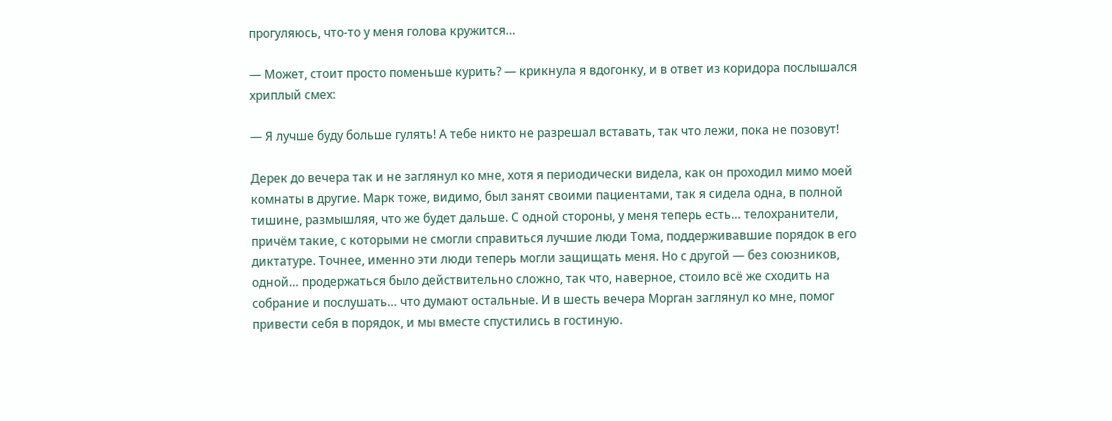прогуляюсь, что-то у меня голова кружится…

— Может, стоит просто поменьше курить? — крикнула я вдогонку, и в ответ из коридора послышался хриплый смех:

— Я лучше буду больше гулять! А тебе никто не разрешал вставать, так что лежи, пока не позовут!

Дерек до вечера так и не заглянул ко мне, хотя я периодически видела, как он проходил мимо моей комнаты в другие. Марк тоже, видимо, был занят своими пациентами, так я сидела одна, в полной тишине, размышляя, что же будет дальше. С одной стороны, у меня теперь есть… телохранители, причём такие, с которыми не смогли справиться лучшие люди Тома, поддерживавшие порядок в его диктатуре. Точнее, именно эти люди теперь могли защищать меня. Но с другой — без союзников, одной… продержаться было действительно сложно, так что, наверное, стоило всё же сходить на собрание и послушать… что думают остальные. И в шесть вечера Морган заглянул ко мне, помог привести себя в порядок, и мы вместе спустились в гостиную.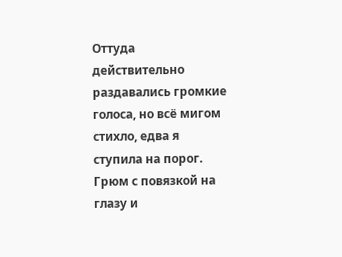Оттуда действительно раздавались громкие голоса, но всё мигом стихло, едва я ступила на порог. Грюм с повязкой на глазу и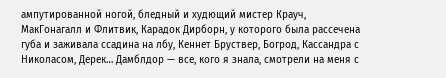ампутированной ногой, бледный и худющий мистер Крауч, МакГонагалл и Флитвик, Карадок Дирборн, у которого была рассечена губа и заживала ссадина на лбу, Кеннет Бруствер, Богрод, Кассандра с Николасом, Дерек… Дамблдор — все, кого я знала, смотрели на меня с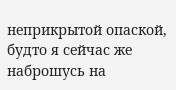неприкрытой опаской, будто я сейчас же наброшусь на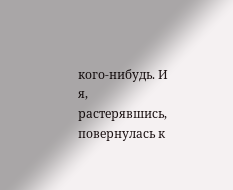кого-нибудь. И я, растерявшись, повернулась к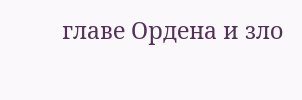главе Ордена и зло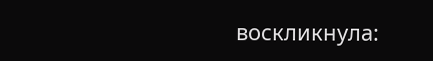воскликнула: